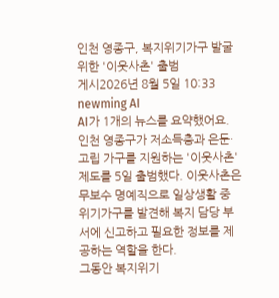인천 영종구, 복지위기가구 발굴 위한 '이웃사촌' 출범
게시2026년 8월 5일 10:33
newming AI
AI가 1개의 뉴스를 요약했어요.
인천 영종구가 저소득층과 은둔·고립 가구를 지원하는 '이웃사촌' 제도를 5일 출범했다. 이웃사촌은 무보수 명예직으로 일상생활 중 위기가구를 발견해 복지 담당 부서에 신고하고 필요한 정보를 제공하는 역할을 한다.
그동안 복지위기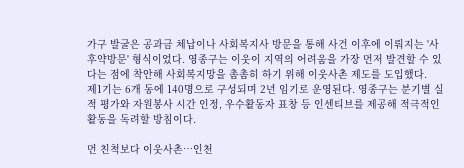가구 발굴은 공과금 체납이나 사회복지사 방문을 통해 사건 이후에 이뤄지는 '사후약방문' 형식이었다. 영종구는 이웃이 지역의 어려움을 가장 먼저 발견할 수 있다는 점에 착안해 사회복지망을 촘촘히 하기 위해 이웃사촌 제도를 도입했다.
제1기는 6개 동에 140명으로 구성되며 2년 임기로 운영된다. 영종구는 분기별 실적 평가와 자원봉사 시간 인정, 우수활동자 표창 등 인센티브를 제공해 적극적인 활동을 독려할 방침이다.

먼 친척보다 이웃사촌…인천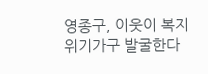영종구, 이웃이 복지위기가구 발굴한다